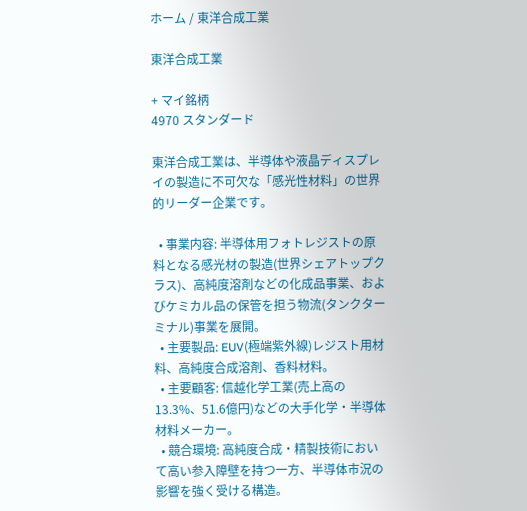ホーム / 東洋合成工業

東洋合成工業

+ マイ銘柄
4970 スタンダード

東洋合成工業は、半導体や液晶ディスプレイの製造に不可欠な「感光性材料」の世界的リーダー企業です。

  • 事業内容: 半導体用フォトレジストの原料となる感光材の製造(世界シェアトップクラス)、高純度溶剤などの化成品事業、およびケミカル品の保管を担う物流(タンクターミナル)事業を展開。
  • 主要製品: EUV(極端紫外線)レジスト用材料、高純度合成溶剤、香料材料。
  • 主要顧客: 信越化学工業(売上高の13.3%、51.6億円)などの大手化学・半導体材料メーカー。
  • 競合環境: 高純度合成・精製技術において高い参入障壁を持つ一方、半導体市況の影響を強く受ける構造。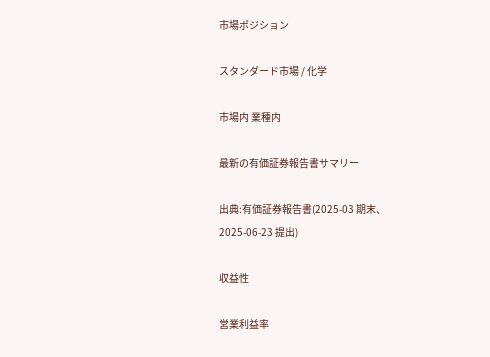市場ポジション

スタンダード市場 / 化学

市場内 業種内

最新の有価証券報告書サマリー

出典:有価証券報告書(2025-03 期末、2025-06-23 提出)

収益性

営業利益率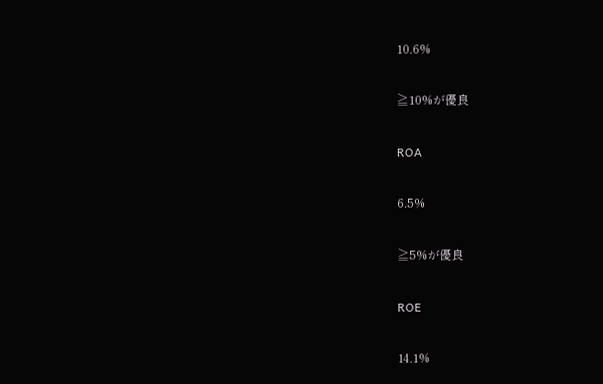10.6%

≧10%が優良

ROA

6.5%

≧5%が優良

ROE

14.1%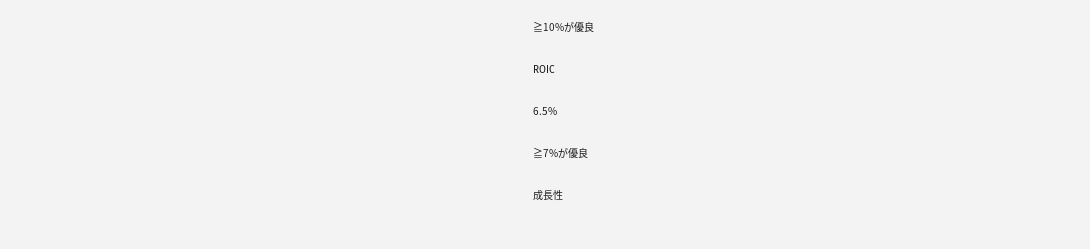≧10%が優良

ROIC

6.5%

≧7%が優良

成長性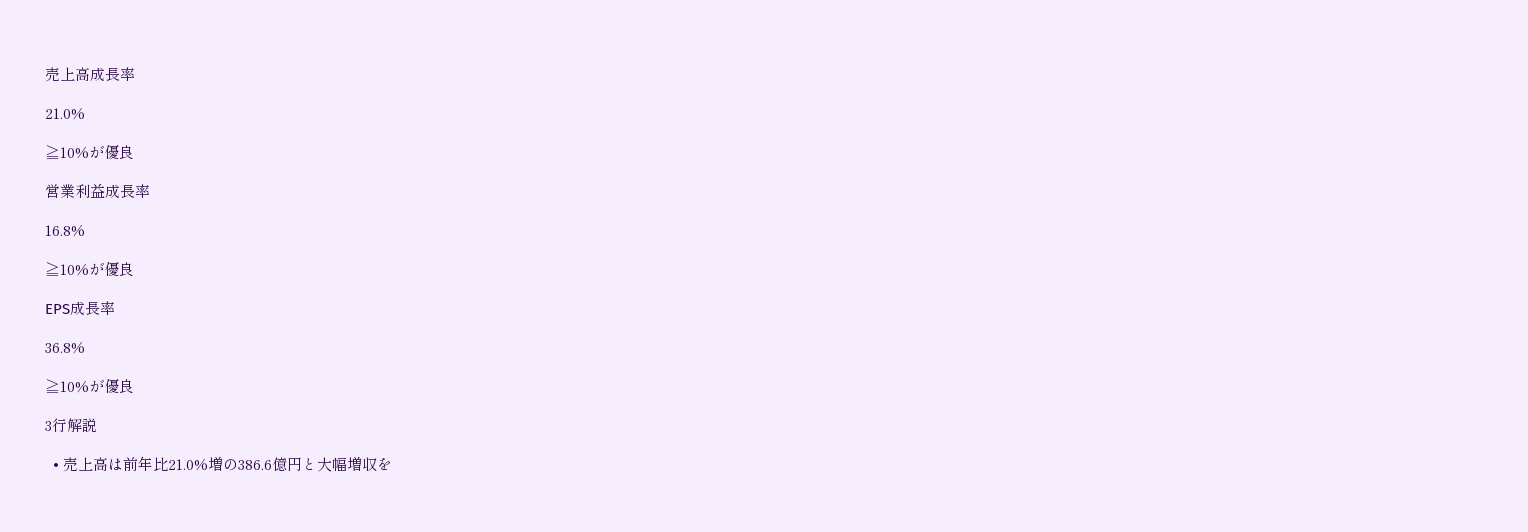売上高成長率

21.0%

≧10%が優良

営業利益成長率

16.8%

≧10%が優良

EPS成長率

36.8%

≧10%が優良

3行解説

  • 売上高は前年比21.0%増の386.6億円と大幅増収を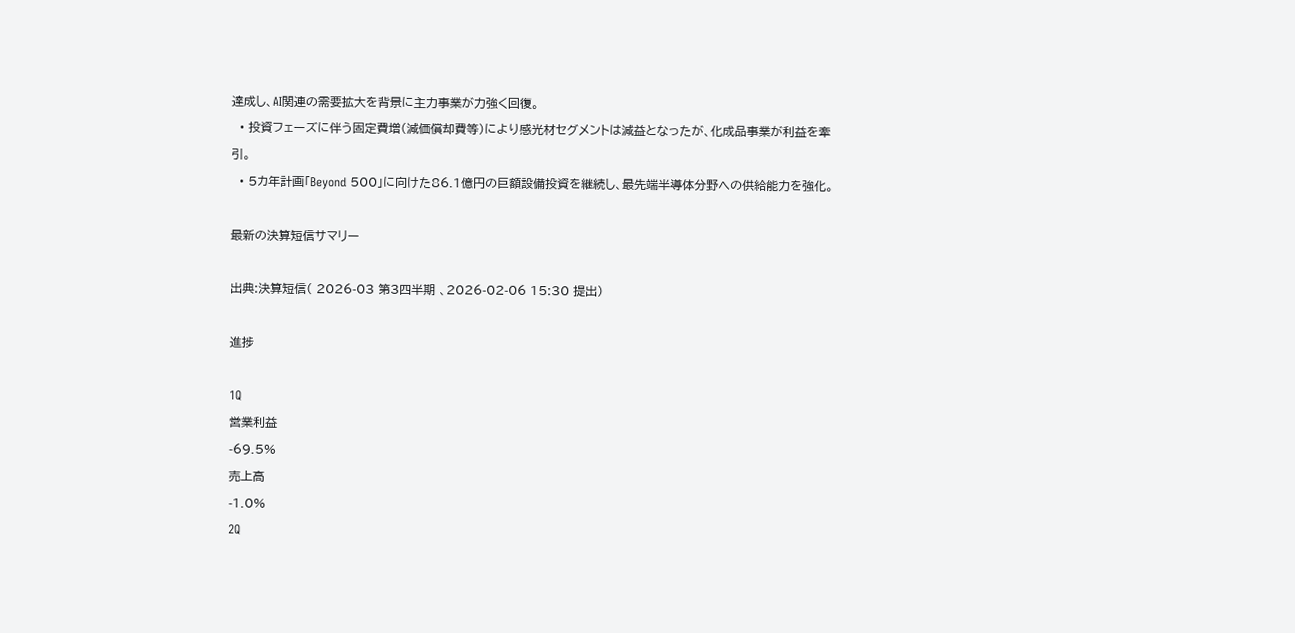達成し、AI関連の需要拡大を背景に主力事業が力強く回復。
  • 投資フェーズに伴う固定費増(減価償却費等)により感光材セグメントは減益となったが、化成品事業が利益を牽引。
  • 5カ年計画「Beyond 500」に向けた86.1億円の巨額設備投資を継続し、最先端半導体分野への供給能力を強化。

最新の決算短信サマリー

出典:決算短信( 2026-03 第3四半期 、2026-02-06 15:30 提出)

進捗

1Q
営業利益
-69.5%
売上高
-1.0%
2Q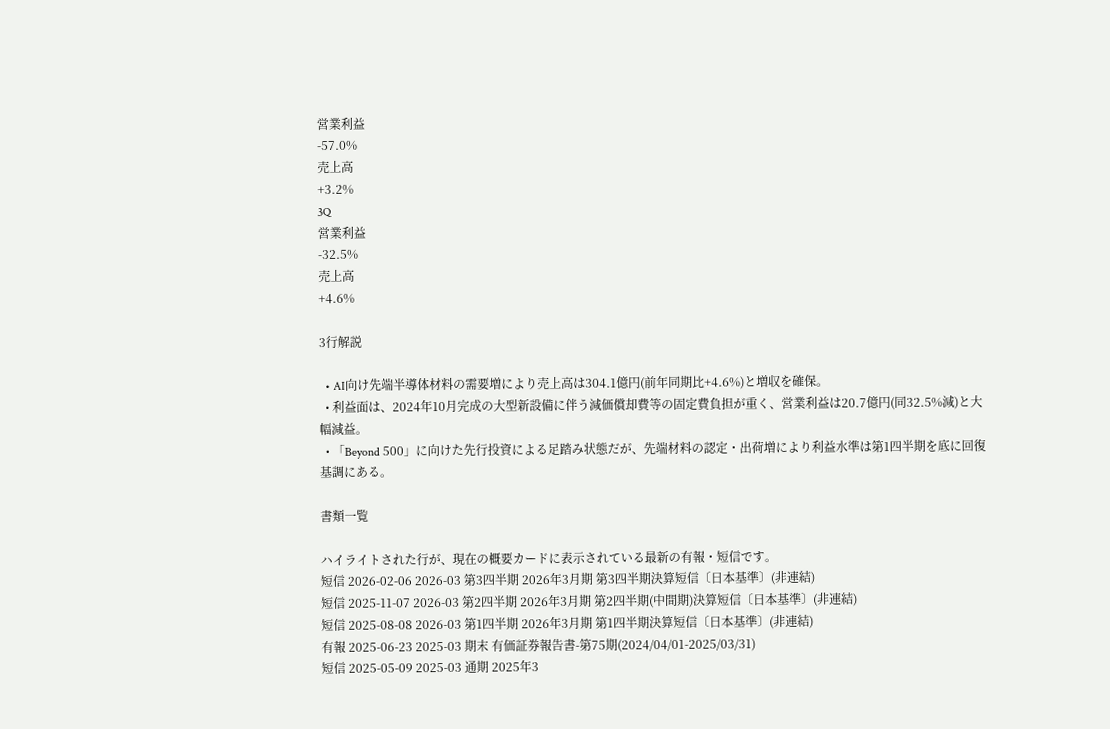営業利益
-57.0%
売上高
+3.2%
3Q
営業利益
-32.5%
売上高
+4.6%

3行解説

  • AI向け先端半導体材料の需要増により売上高は304.1億円(前年同期比+4.6%)と増収を確保。
  • 利益面は、2024年10月完成の大型新設備に伴う減価償却費等の固定費負担が重く、営業利益は20.7億円(同32.5%減)と大幅減益。
  • 「Beyond 500」に向けた先行投資による足踏み状態だが、先端材料の認定・出荷増により利益水準は第1四半期を底に回復基調にある。

書類一覧

ハイライトされた行が、現在の概要カードに表示されている最新の有報・短信です。
短信 2026-02-06 2026-03 第3四半期 2026年3月期 第3四半期決算短信〔日本基準〕(非連結)
短信 2025-11-07 2026-03 第2四半期 2026年3月期 第2四半期(中間期)決算短信〔日本基準〕(非連結)
短信 2025-08-08 2026-03 第1四半期 2026年3月期 第1四半期決算短信〔日本基準〕(非連結)
有報 2025-06-23 2025-03 期末 有価証券報告書-第75期(2024/04/01-2025/03/31)
短信 2025-05-09 2025-03 通期 2025年3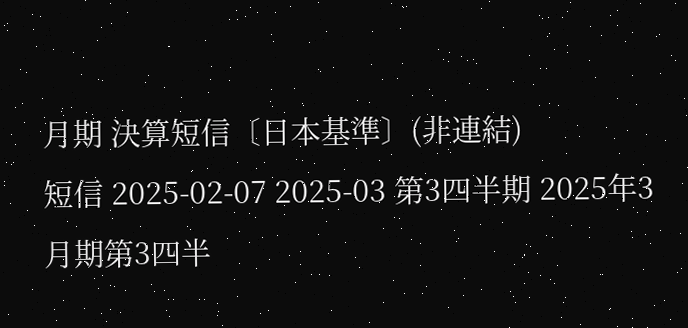月期 決算短信〔日本基準〕(非連結)
短信 2025-02-07 2025-03 第3四半期 2025年3月期第3四半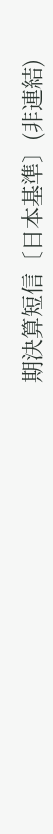期決算短信〔日本基準〕(非連結)